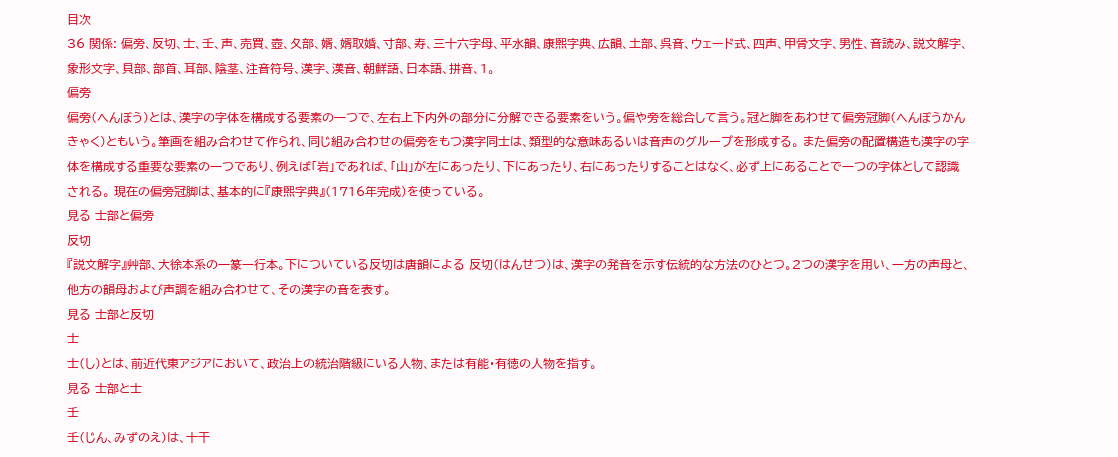目次
36 関係: 偏旁、反切、士、壬、声、売買、壺、夂部、婿、婿取婚、寸部、寿、三十六字母、平水韻、康熙字典、広韻、土部、呉音、ウェード式、四声、甲骨文字、男性、音読み、説文解字、象形文字、貝部、部首、耳部、陰茎、注音符号、漢字、漢音、朝鮮語、日本語、拼音、1。
偏旁
偏旁(へんぼう)とは、漢字の字体を構成する要素の一つで、左右上下内外の部分に分解できる要素をいう。偏や旁を総合して言う。冠と脚をあわせて偏旁冠脚(へんぼうかんきゃく)ともいう。筆画を組み合わせて作られ、同じ組み合わせの偏旁をもつ漢字同士は、類型的な意味あるいは音声のグループを形成する。 また偏旁の配置構造も漢字の字体を構成する重要な要素の一つであり、例えば「岩」であれば、「山」が左にあったり、下にあったり、右にあったりすることはなく、必ず上にあることで一つの字体として認識される。 現在の偏旁冠脚は、基本的に『康煕字典』(1716年完成)を使っている。
見る 士部と偏旁
反切
『説文解字』艸部、大徐本系の一篆一行本。下についている反切は唐韻による 反切(はんせつ)は、漢字の発音を示す伝統的な方法のひとつ。2つの漢字を用い、一方の声母と、他方の韻母および声調を組み合わせて、その漢字の音を表す。
見る 士部と反切
士
士(し)とは、前近代東アジアにおいて、政治上の統治階級にいる人物、または有能・有徳の人物を指す。
見る 士部と士
壬
壬(じん、みずのえ)は、十干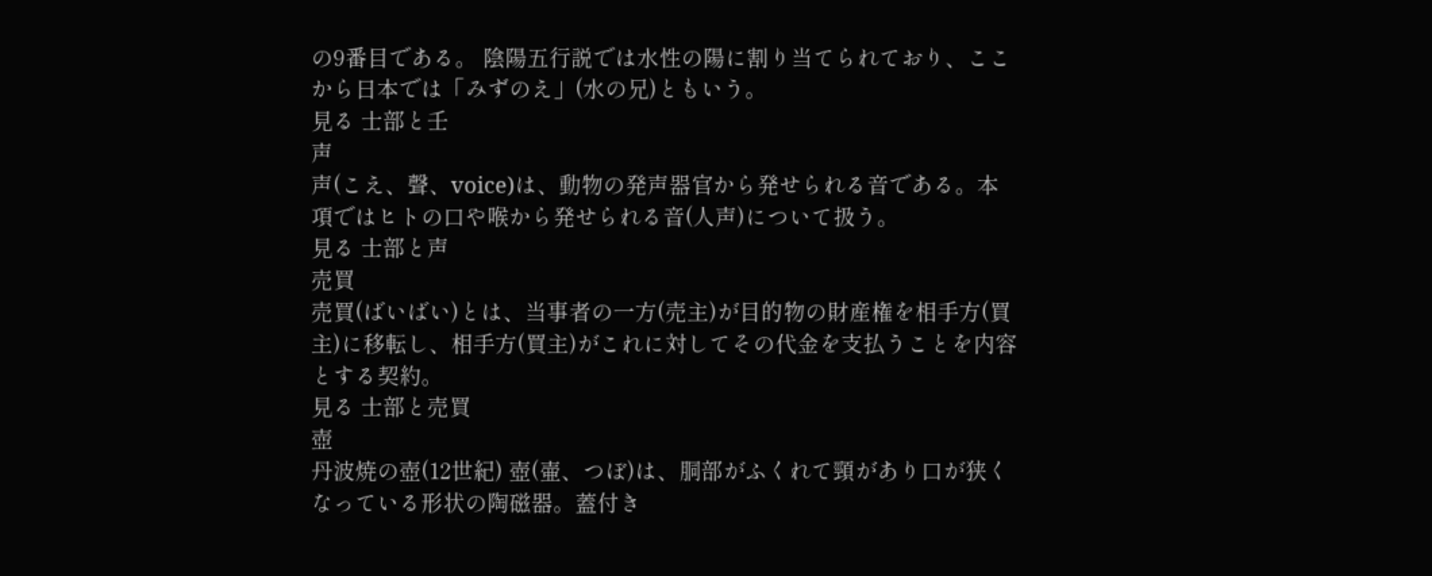の9番目である。 陰陽五行説では水性の陽に割り当てられており、ここから日本では「みずのえ」(水の兄)ともいう。
見る 士部と壬
声
声(こえ、聲、voice)は、動物の発声器官から発せられる音である。本項ではヒトの口や喉から発せられる音(人声)について扱う。
見る 士部と声
売買
売買(ばいばい)とは、当事者の一方(売主)が目的物の財産権を相手方(買主)に移転し、相手方(買主)がこれに対してその代金を支払うことを内容とする契約。
見る 士部と売買
壺
丹波焼の壺(12世紀) 壺(壷、つぼ)は、胴部がふくれて頸があり口が狭くなっている形状の陶磁器。蓋付き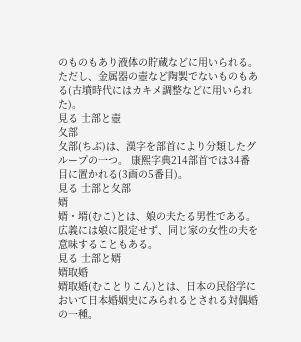のものもあり液体の貯蔵などに用いられる。ただし、金属器の壺など陶製でないものもある(古墳時代にはカキメ調整などに用いられた)。
見る 士部と壺
夂部
夂部(ちぶ)は、漢字を部首により分類したグループの一つ。 康熙字典214部首では34番目に置かれる(3画の5番目)。
見る 士部と夂部
婿
婿・壻(むこ)とは、娘の夫たる男性である。広義には娘に限定せず、同じ家の女性の夫を意味することもある。
見る 士部と婿
婿取婚
婿取婚(むことりこん)とは、日本の民俗学において日本婚姻史にみられるとされる対偶婚の一種。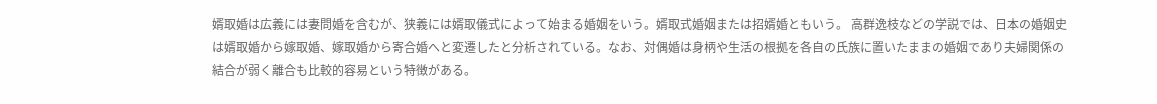婿取婚は広義には妻問婚を含むが、狭義には婿取儀式によって始まる婚姻をいう。婿取式婚姻または招婿婚ともいう。 高群逸枝などの学説では、日本の婚姻史は婿取婚から嫁取婚、嫁取婚から寄合婚へと変遷したと分析されている。なお、対偶婚は身柄や生活の根拠を各自の氏族に置いたままの婚姻であり夫婦関係の結合が弱く離合も比較的容易という特徴がある。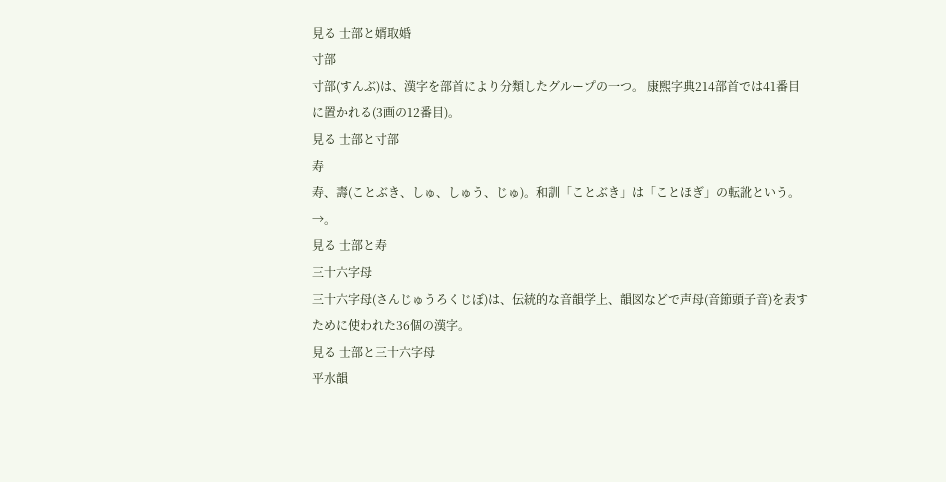見る 士部と婿取婚
寸部
寸部(すんぶ)は、漢字を部首により分類したグループの一つ。 康熙字典214部首では41番目に置かれる(3画の12番目)。
見る 士部と寸部
寿
寿、壽(ことぶき、しゅ、しゅう、じゅ)。和訓「ことぶき」は「ことほぎ」の転訛という。→。
見る 士部と寿
三十六字母
三十六字母(さんじゅうろくじぼ)は、伝統的な音韻学上、韻図などで声母(音節頭子音)を表すために使われた36個の漢字。
見る 士部と三十六字母
平水韻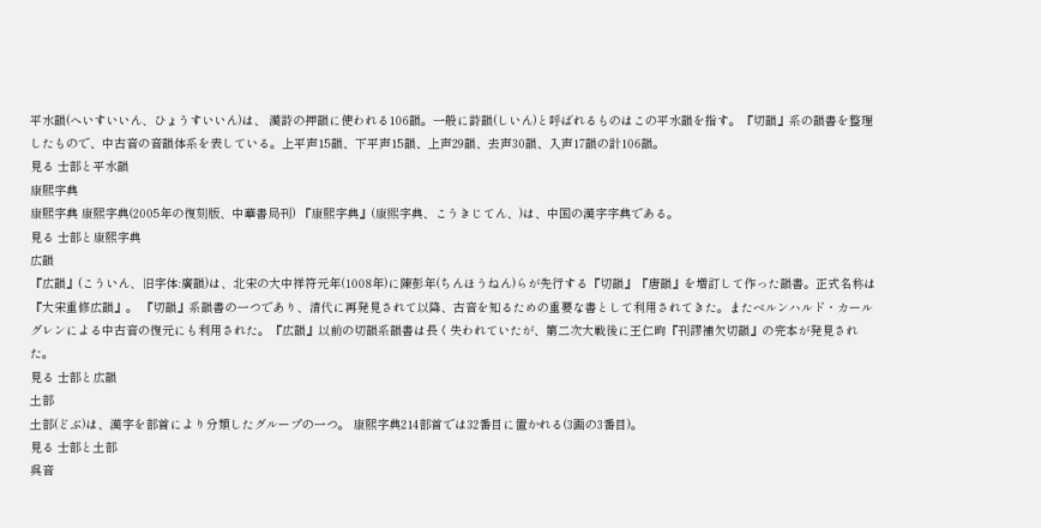平水韻(へいすいいん、ひょうすいいん)は、 漢詩の押韻に使われる106韻。一般に詩韻(しいん)と呼ばれるものはこの平水韻を指す。『切韻』系の韻書を整理したもので、中古音の音韻体系を表している。上平声15韻、下平声15韻、上声29韻、去声30韻、入声17韻の計106韻。
見る 士部と平水韻
康熙字典
康熙字典 康熙字典(2005年の復刻版、中華書局刊) 『康熙字典』(康煕字典、こうきじてん、)は、中国の漢字字典である。
見る 士部と康熙字典
広韻
『広韻』(こういん、旧字体:廣韻)は、北宋の大中祥符元年(1008年)に陳彭年(ちんほうねん)らが先行する『切韻』『唐韻』を増訂して作った韻書。正式名称は『大宋重修広韻』。 『切韻』系韻書の一つであり、清代に再発見されて以降、古音を知るための重要な書として利用されてきた。またベルンハルド・カールグレンによる中古音の復元にも利用された。『広韻』以前の切韻系韻書は長く失われていたが、第二次大戦後に王仁昫『刊謬補欠切韻』の完本が発見された。
見る 士部と広韻
土部
土部(どぶ)は、漢字を部首により分類したグループの一つ。 康熙字典214部首では32番目に置かれる(3画の3番目)。
見る 士部と土部
呉音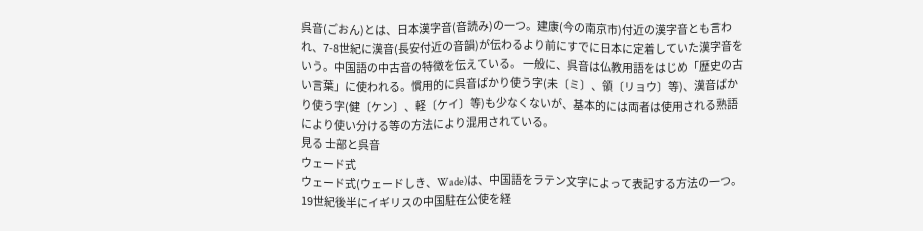呉音(ごおん)とは、日本漢字音(音読み)の一つ。建康(今の南京市)付近の漢字音とも言われ、7-8世紀に漢音(長安付近の音韻)が伝わるより前にすでに日本に定着していた漢字音をいう。中国語の中古音の特徴を伝えている。 一般に、呉音は仏教用語をはじめ「歴史の古い言葉」に使われる。慣用的に呉音ばかり使う字(未〔ミ〕、領〔リョウ〕等)、漢音ばかり使う字(健〔ケン〕、軽〔ケイ〕等)も少なくないが、基本的には両者は使用される熟語により使い分ける等の方法により混用されている。
見る 士部と呉音
ウェード式
ウェード式(ウェードしき、Wade)は、中国語をラテン文字によって表記する方法の一つ。19世紀後半にイギリスの中国駐在公使を経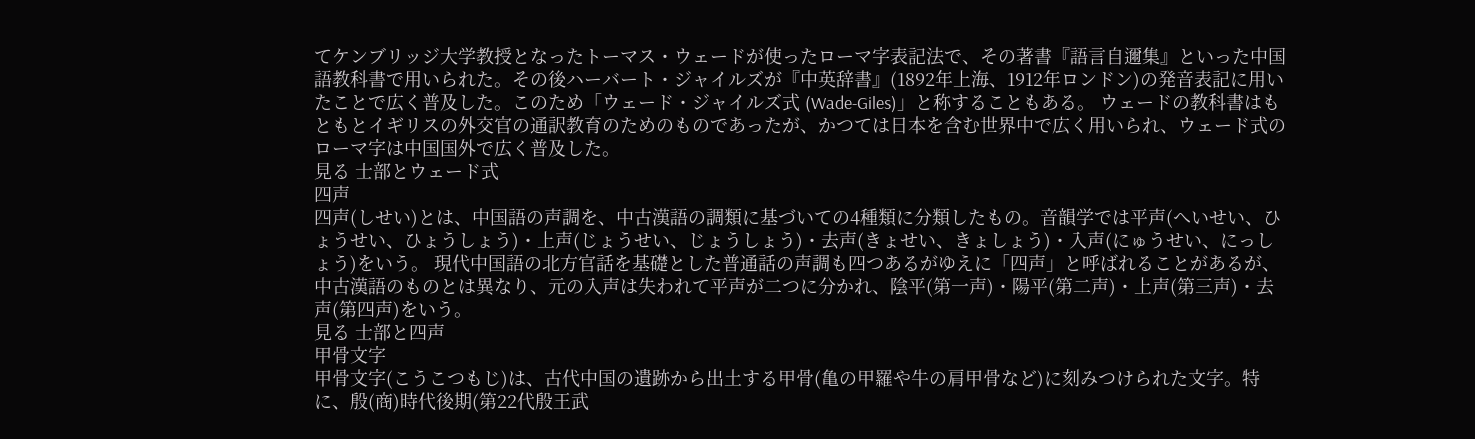てケンブリッジ大学教授となったトーマス・ウェードが使ったローマ字表記法で、その著書『語言自邇集』といった中国語教科書で用いられた。その後ハーバート・ジャイルズが『中英辞書』(1892年上海、1912年ロンドン)の発音表記に用いたことで広く普及した。このため「ウェード・ジャイルズ式 (Wade-Giles)」と称することもある。 ウェードの教科書はもともとイギリスの外交官の通訳教育のためのものであったが、かつては日本を含む世界中で広く用いられ、ウェード式のローマ字は中国国外で広く普及した。
見る 士部とウェード式
四声
四声(しせい)とは、中国語の声調を、中古漢語の調類に基づいての4種類に分類したもの。音韻学では平声(へいせい、ひょうせい、ひょうしょう)・上声(じょうせい、じょうしょう)・去声(きょせい、きょしょう)・入声(にゅうせい、にっしょう)をいう。 現代中国語の北方官話を基礎とした普通話の声調も四つあるがゆえに「四声」と呼ばれることがあるが、中古漢語のものとは異なり、元の入声は失われて平声が二つに分かれ、陰平(第一声)・陽平(第二声)・上声(第三声)・去声(第四声)をいう。
見る 士部と四声
甲骨文字
甲骨文字(こうこつもじ)は、古代中国の遺跡から出土する甲骨(亀の甲羅や牛の肩甲骨など)に刻みつけられた文字。特に、殷(商)時代後期(第22代殷王武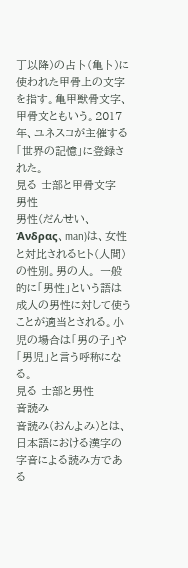丁以降)の占卜(亀卜)に使われた甲骨上の文字を指す。亀甲獣骨文字、甲骨文ともいう。2017年、ユネスコが主催する「世界の記憶」に登録された。
見る 士部と甲骨文字
男性
男性(だんせい、 Άνδρας、man)は、女性と対比されるヒト(人間)の性別。男の人。 一般的に「男性」という語は成人の男性に対して使うことが適当とされる。小児の場合は「男の子」や「男児」と言う呼称になる。
見る 士部と男性
音読み
音読み(おんよみ)とは、日本語における漢字の字音による読み方である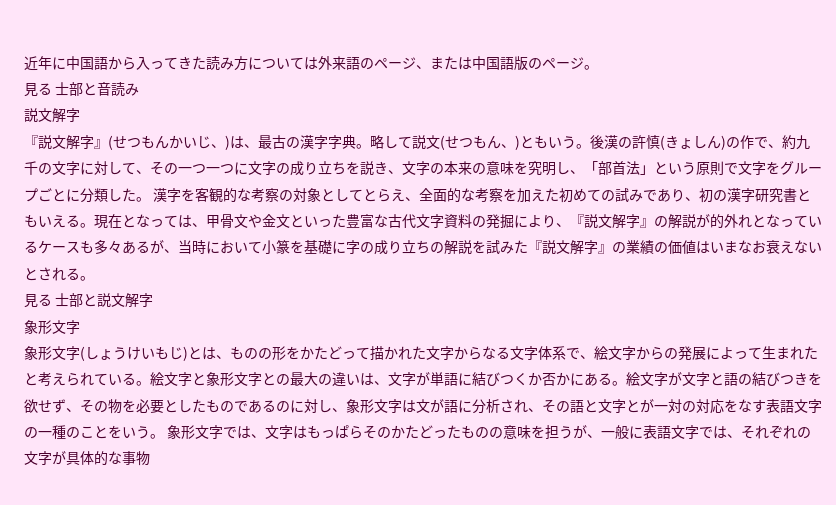近年に中国語から入ってきた読み方については外来語のページ、または中国語版のページ。
見る 士部と音読み
説文解字
『説文解字』(せつもんかいじ、)は、最古の漢字字典。略して説文(せつもん、)ともいう。後漢の許慎(きょしん)の作で、約九千の文字に対して、その一つ一つに文字の成り立ちを説き、文字の本来の意味を究明し、「部首法」という原則で文字をグループごとに分類した。 漢字を客観的な考察の対象としてとらえ、全面的な考察を加えた初めての試みであり、初の漢字研究書ともいえる。現在となっては、甲骨文や金文といった豊富な古代文字資料の発掘により、『説文解字』の解説が的外れとなっているケースも多々あるが、当時において小篆を基礎に字の成り立ちの解説を試みた『説文解字』の業績の価値はいまなお衰えないとされる。
見る 士部と説文解字
象形文字
象形文字(しょうけいもじ)とは、ものの形をかたどって描かれた文字からなる文字体系で、絵文字からの発展によって生まれたと考えられている。絵文字と象形文字との最大の違いは、文字が単語に結びつくか否かにある。絵文字が文字と語の結びつきを欲せず、その物を必要としたものであるのに対し、象形文字は文が語に分析され、その語と文字とが一対の対応をなす表語文字の一種のことをいう。 象形文字では、文字はもっぱらそのかたどったものの意味を担うが、一般に表語文字では、それぞれの文字が具体的な事物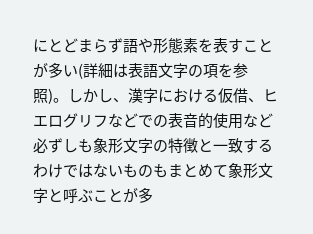にとどまらず語や形態素を表すことが多い(詳細は表語文字の項を参照)。しかし、漢字における仮借、ヒエログリフなどでの表音的使用など必ずしも象形文字の特徴と一致するわけではないものもまとめて象形文字と呼ぶことが多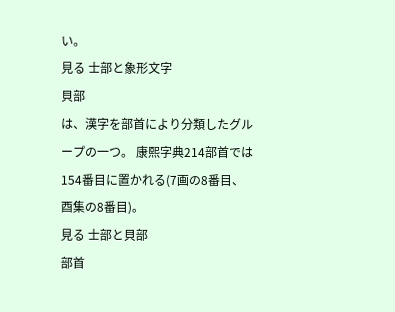い。
見る 士部と象形文字
貝部
は、漢字を部首により分類したグループの一つ。 康熙字典214部首では154番目に置かれる(7画の8番目、酉集の8番目)。
見る 士部と貝部
部首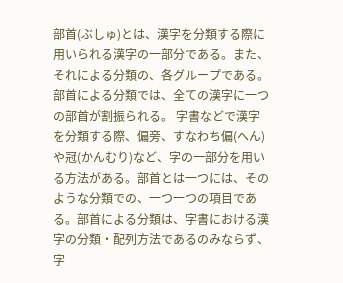部首(ぶしゅ)とは、漢字を分類する際に用いられる漢字の一部分である。また、それによる分類の、各グループである。部首による分類では、全ての漢字に一つの部首が割振られる。 字書などで漢字を分類する際、偏旁、すなわち偏(へん)や冠(かんむり)など、字の一部分を用いる方法がある。部首とは一つには、そのような分類での、一つ一つの項目である。部首による分類は、字書における漢字の分類・配列方法であるのみならず、字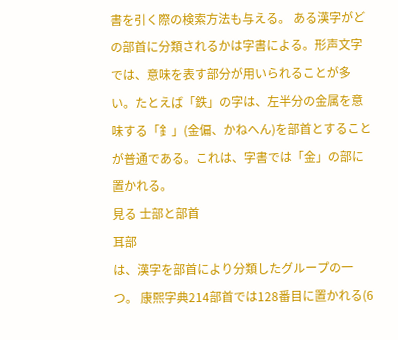書を引く際の検索方法も与える。 ある漢字がどの部首に分類されるかは字書による。形声文字では、意味を表す部分が用いられることが多い。たとえば「鉄」の字は、左半分の金属を意味する「釒」(金偏、かねへん)を部首とすることが普通である。これは、字書では「金」の部に置かれる。
見る 士部と部首
耳部
は、漢字を部首により分類したグループの一つ。 康熙字典214部首では128番目に置かれる(6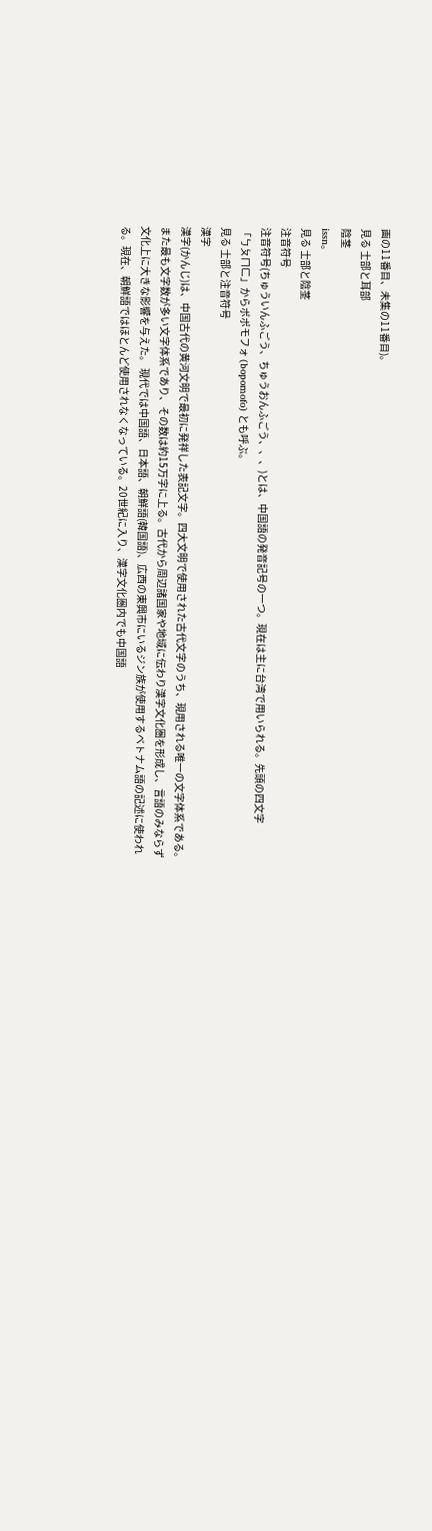画の11番目、未集の11番目)。
見る 士部と耳部
陰茎
issn。
見る 士部と陰茎
注音符号
注音符号(ちゅういんふごう、ちゅうおんふごう、、、)とは、中国語の発音記号の一つ。現在は主に台湾で用いられる。先頭の四文字「ㄅㄆㄇㄈ」からボポモフォ (bopomofo) とも呼ぶ。
見る 士部と注音符号
漢字
漢字(かんじ)は、中国古代の黄河文明で最初に発祥した表記文字。四大文明で使用された古代文字のうち、現用される唯一の文字体系である。また最も文字数が多い文字体系であり、その数は約15万字に上る。古代から周辺諸国家や地域に伝わり漢字文化圏を形成し、言語のみならず文化上に大きな影響を与えた。 現代では中国語、日本語、朝鮮語(韓国語)、広西の東興市にいるジン族が使用するベトナム語の記述に使われる。現在、朝鮮語ではほとんど使用されなくなっている。20世紀に入り、漢字文化圏内でも中国語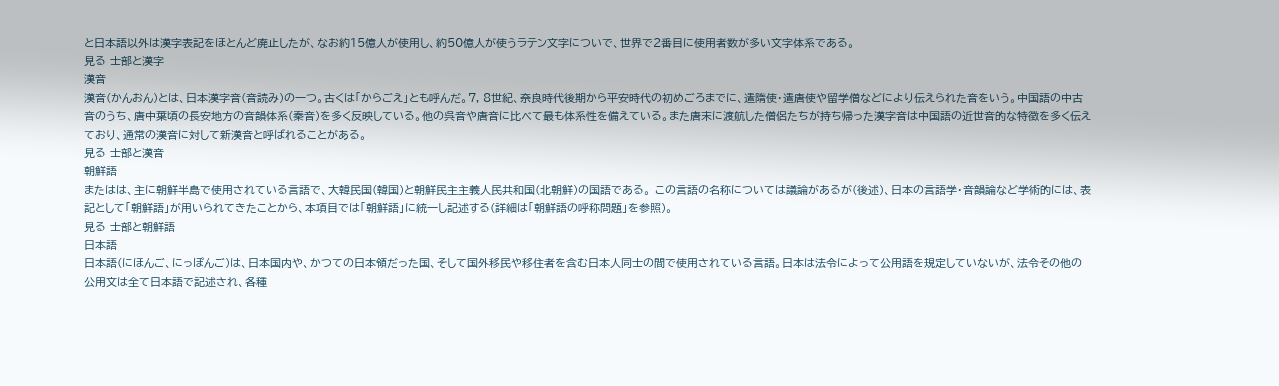と日本語以外は漢字表記をほとんど廃止したが、なお約15億人が使用し、約50億人が使うラテン文字についで、世界で2番目に使用者数が多い文字体系である。
見る 士部と漢字
漢音
漢音(かんおん)とは、日本漢字音(音読み)の一つ。古くは「からごえ」とも呼んだ。7, 8世紀、奈良時代後期から平安時代の初めごろまでに、遣隋使・遣唐使や留学僧などにより伝えられた音をいう。中国語の中古音のうち、唐中葉頃の長安地方の音韻体系(秦音)を多く反映している。他の呉音や唐音に比べて最も体系性を備えている。また唐末に渡航した僧侶たちが持ち帰った漢字音は中国語の近世音的な特徴を多く伝えており、通常の漢音に対して新漢音と呼ばれることがある。
見る 士部と漢音
朝鮮語
またはは、主に朝鮮半島で使用されている言語で、大韓民国(韓国)と朝鮮民主主義人民共和国(北朝鮮)の国語である。 この言語の名称については議論があるが(後述)、日本の言語学・音韻論など学術的には、表記として「朝鮮語」が用いられてきたことから、本項目では「朝鮮語」に統一し記述する(詳細は「朝鮮語の呼称問題」を参照)。
見る 士部と朝鮮語
日本語
日本語(にほんご、にっぽんご)は、日本国内や、かつての日本領だった国、そして国外移民や移住者を含む日本人同士の間で使用されている言語。日本は法令によって公用語を規定していないが、法令その他の公用文は全て日本語で記述され、各種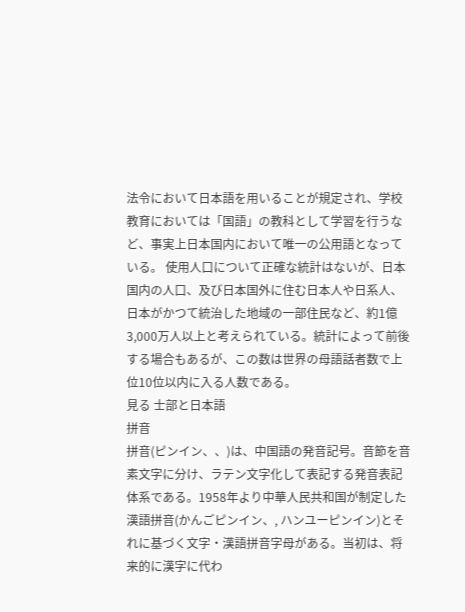法令において日本語を用いることが規定され、学校教育においては「国語」の教科として学習を行うなど、事実上日本国内において唯一の公用語となっている。 使用人口について正確な統計はないが、日本国内の人口、及び日本国外に住む日本人や日系人、日本がかつて統治した地域の一部住民など、約1億3,000万人以上と考えられている。統計によって前後する場合もあるが、この数は世界の母語話者数で上位10位以内に入る人数である。
見る 士部と日本語
拼音
拼音(ピンイン、、)は、中国語の発音記号。音節を音素文字に分け、ラテン文字化して表記する発音表記体系である。1958年より中華人民共和国が制定した漢語拼音(かんごピンイン、, ハンユーピンイン)とそれに基づく文字・漢語拼音字母がある。当初は、将来的に漢字に代わ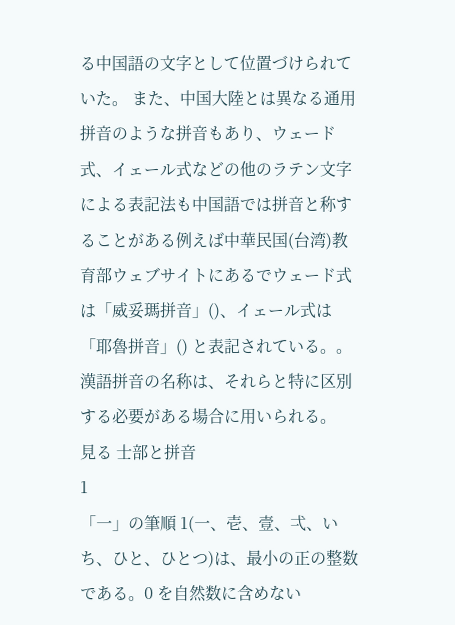る中国語の文字として位置づけられていた。 また、中国大陸とは異なる通用拼音のような拼音もあり、ウェード式、イェール式などの他のラテン文字による表記法も中国語では拼音と称することがある例えば中華民国(台湾)教育部ウェブサイトにあるでウェード式は「威妥瑪拼音」()、イェール式は「耶魯拼音」() と表記されている。。漢語拼音の名称は、それらと特に区別する必要がある場合に用いられる。
見る 士部と拼音
1
「一」の筆順 1(一、壱、壹、弌、いち、ひと、ひとつ)は、最小の正の整数である。0 を自然数に含めない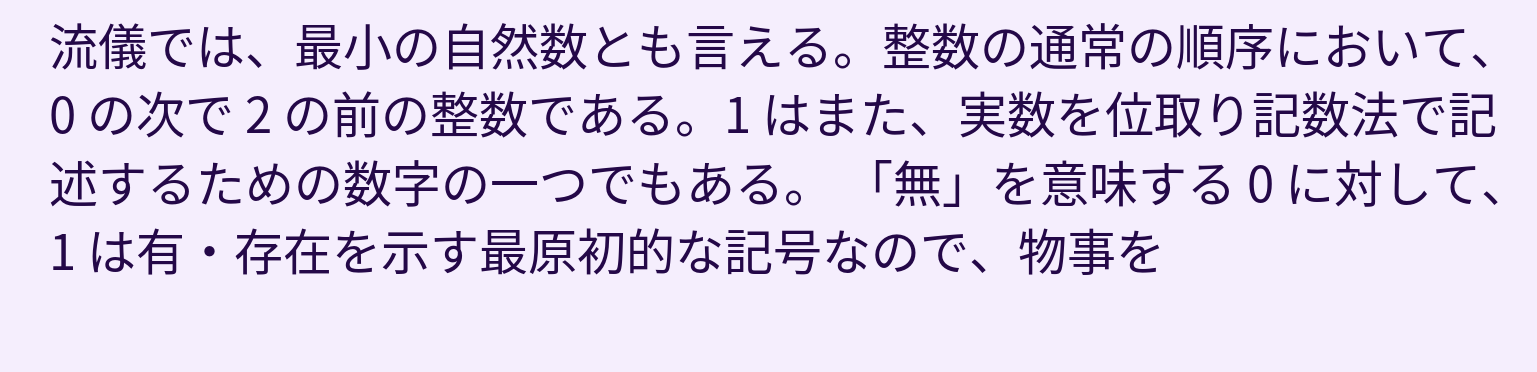流儀では、最小の自然数とも言える。整数の通常の順序において、0 の次で 2 の前の整数である。1 はまた、実数を位取り記数法で記述するための数字の一つでもある。 「無」を意味する 0 に対して、1 は有・存在を示す最原初的な記号なので、物事を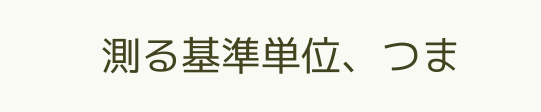測る基準単位、つま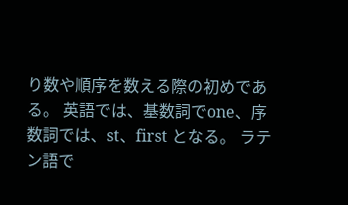り数や順序を数える際の初めである。 英語では、基数詞でone、序数詞では、st、first となる。 ラテン語で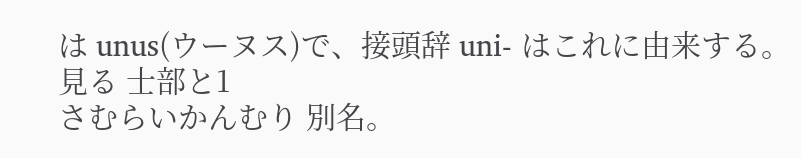は unus(ウーヌス)で、接頭辞 uni- はこれに由来する。
見る 士部と1
さむらいかんむり 別名。